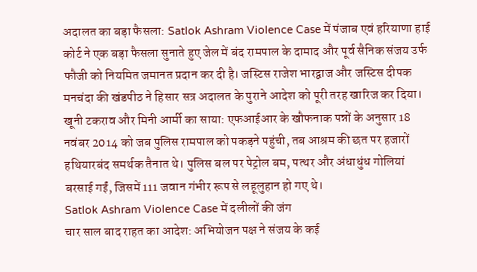अदालत का बड़ा फैसला: Satlok Ashram Violence Case में पंजाब एवं हरियाणा हाई कोर्ट ने एक बड़ा फैसला सुनाते हुए जेल में बंद रामपाल के दामाद और पूर्व सैनिक संजय उर्फ फौजी को नियमित जमानत प्रदान कर दी है। जस्टिस राजेश भारद्वाज और जस्टिस दीपक मनचंदा की खंडपीठ ने हिसार सत्र अदालत के पुराने आदेश को पूरी तरह खारिज कर दिया।
खूनी टकराव और मिनी आर्मी का साया: एफआईआर के खौफनाक पन्नों के अनुसार 18 नवंबर 2014 को जब पुलिस रामपाल को पकड़ने पहुंची, तब आश्रम की छत पर हजारों हथियारबंद समर्थक तैनात थे। पुलिस बल पर पेट्रोल बम, पत्थर और अंधाधुंध गोलियां बरसाई गईं, जिसमें 111 जवान गंभीर रूप से लहूलुहान हो गए थे।
Satlok Ashram Violence Case में दलीलों की जंग
चार साल बाद राहत का आदेश: अभियोजन पक्ष ने संजय के कई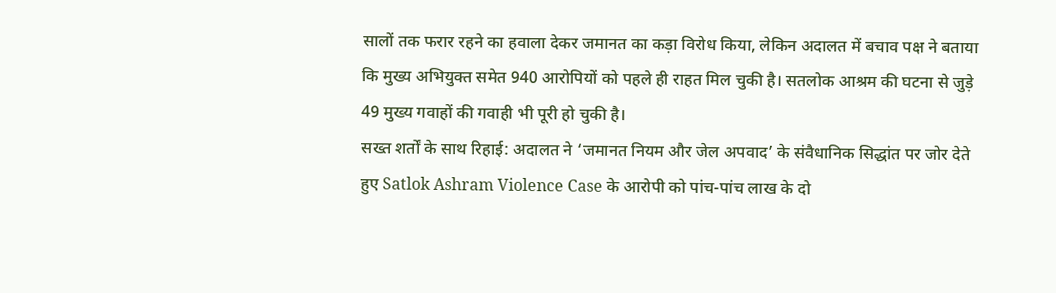सालों तक फरार रहने का हवाला देकर जमानत का कड़ा विरोध किया, लेकिन अदालत में बचाव पक्ष ने बताया कि मुख्य अभियुक्त समेत 940 आरोपियों को पहले ही राहत मिल चुकी है। सतलोक आश्रम की घटना से जुड़े 49 मुख्य गवाहों की गवाही भी पूरी हो चुकी है।
सख्त शर्तों के साथ रिहाई: अदालत ने ‘जमानत नियम और जेल अपवाद’ के संवैधानिक सिद्धांत पर जोर देते हुए Satlok Ashram Violence Case के आरोपी को पांच-पांच लाख के दो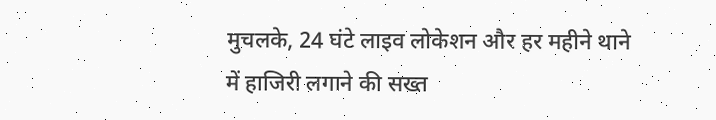मुचलके, 24 घंटे लाइव लोकेशन और हर महीने थाने में हाजिरी लगाने की सख्त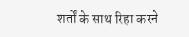शर्तों के साथ रिहा करने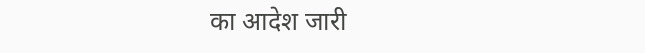का आदेश जारी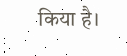किया है।